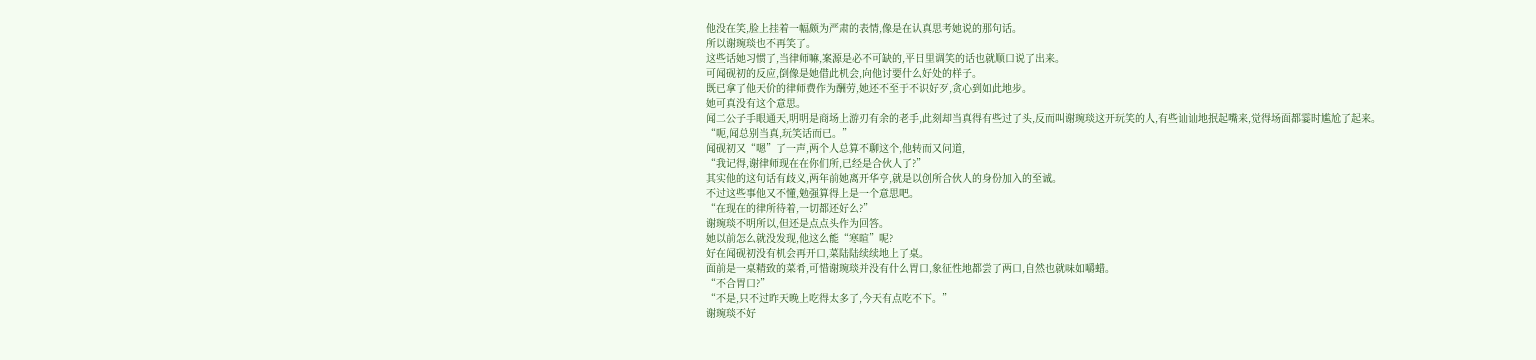他没在笑,脸上挂着一幅颇为严肃的表情,像是在认真思考她说的那句话。
所以谢琬琰也不再笑了。
这些话她习惯了,当律师嘛,案源是必不可缺的,平日里调笑的话也就顺口说了出来。
可闻砚初的反应,倒像是她借此机会,向他讨要什么好处的样子。
既已拿了他天价的律师费作为酬劳,她还不至于不识好歹,贪心到如此地步。
她可真没有这个意思。
闻二公子手眼通天,明明是商场上游刃有余的老手,此刻却当真得有些过了头,反而叫谢琬琰这开玩笑的人,有些讪讪地抿起嘴来,觉得场面都霎时尴尬了起来。
“呃,闻总别当真,玩笑话而已。”
闻砚初又“嗯”了一声,两个人总算不聊这个,他转而又问道,
“我记得,谢律师现在在你们所,已经是合伙人了?”
其实他的这句话有歧义,两年前她离开华亨,就是以创所合伙人的身份加入的至诚。
不过这些事他又不懂,勉强算得上是一个意思吧。
“在现在的律所待着,一切都还好么?”
谢琬琰不明所以,但还是点点头作为回答。
她以前怎么就没发现,他这么能“寒暄”呢?
好在闻砚初没有机会再开口,菜陆陆续续地上了桌。
面前是一桌精致的菜肴,可惜谢琬琰并没有什么胃口,象征性地都尝了两口,自然也就味如嚼蜡。
“不合胃口?”
“不是,只不过昨天晚上吃得太多了,今天有点吃不下。”
谢琬琰不好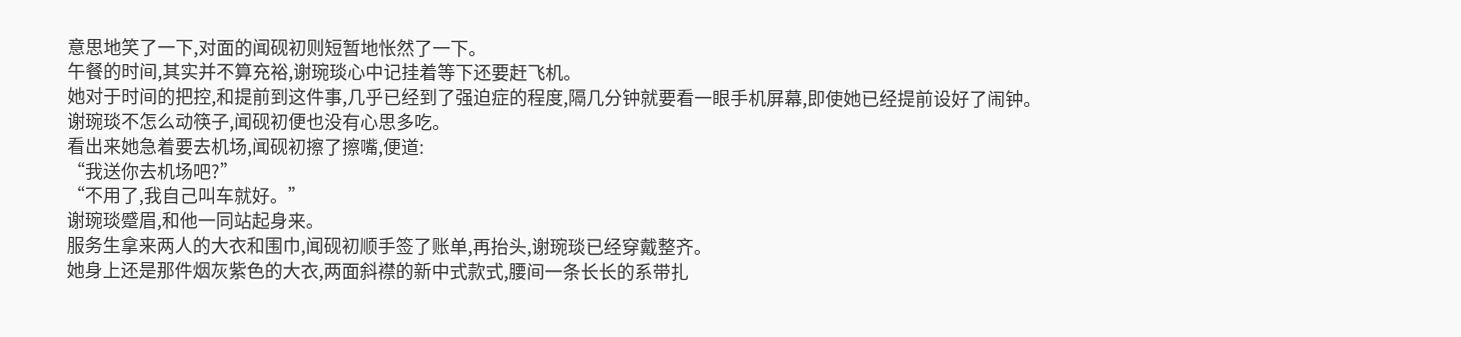意思地笑了一下,对面的闻砚初则短暂地怅然了一下。
午餐的时间,其实并不算充裕,谢琬琰心中记挂着等下还要赶飞机。
她对于时间的把控,和提前到这件事,几乎已经到了强迫症的程度,隔几分钟就要看一眼手机屏幕,即使她已经提前设好了闹钟。
谢琬琰不怎么动筷子,闻砚初便也没有心思多吃。
看出来她急着要去机场,闻砚初擦了擦嘴,便道:
“我送你去机场吧?”
“不用了,我自己叫车就好。”
谢琬琰蹙眉,和他一同站起身来。
服务生拿来两人的大衣和围巾,闻砚初顺手签了账单,再抬头,谢琬琰已经穿戴整齐。
她身上还是那件烟灰紫色的大衣,两面斜襟的新中式款式,腰间一条长长的系带扎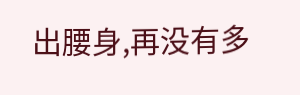出腰身,再没有多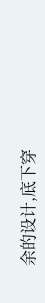余的设计,底下穿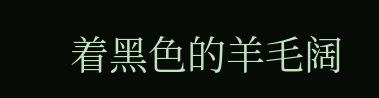着黑色的羊毛阔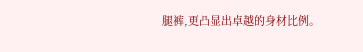腿裤,更凸显出卓越的身材比例。